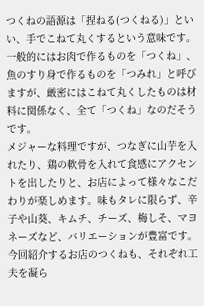つくねの語源は「捏ねる(つくねる)」といい、手でこねて丸くするという意味です。一般的にはお肉で作るものを「つくね」、魚のすり身で作るものを「つみれ」と呼びますが、厳密にはこねて丸くしたものは材料に関係なく、全て「つくね」なのだそうです。
メジャーな料理ですが、つなぎに山芋を入れたり、鶏の軟骨を入れて食感にアクセントを出したりと、お店によって様々なこだわりが楽しめます。味もタレに限らず、辛子や山葵、キムチ、チーズ、梅しそ、マヨネーズなど、バリエーションが豊富です。
今回紹介するお店のつくねも、それぞれ工夫を凝ら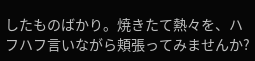したものばかり。焼きたて熱々を、ハフハフ言いながら頬張ってみませんか?